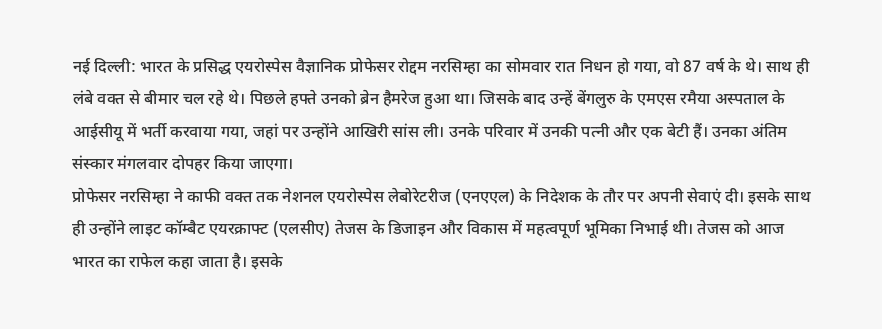नई दिल्ली: भारत के प्रसिद्ध एयरोस्पेस वैज्ञानिक प्रोफेसर रोद्दम नरसिम्हा का सोमवार रात निधन हो गया, वो 87 वर्ष के थे। साथ ही लंबे वक्त से बीमार चल रहे थे। पिछले हफ्ते उनको ब्रेन हैमरेज हुआ था। जिसके बाद उन्हें बेंगलुरु के एमएस रमैया अस्पताल के आईसीयू में भर्ती करवाया गया, जहां पर उन्होंने आखिरी सांस ली। उनके परिवार में उनकी पत्नी और एक बेटी हैं। उनका अंतिम संस्कार मंगलवार दोपहर किया जाएगा।
प्रोफेसर नरसिम्हा ने काफी वक्त तक नेशनल एयरोस्पेस लेबोरेटरीज (एनएएल) के निदेशक के तौर पर अपनी सेवाएं दी। इसके साथ ही उन्होंने लाइट कॉम्बैट एयरक्राफ्ट (एलसीए) तेजस के डिजाइन और विकास में महत्वपूर्ण भूमिका निभाई थी। तेजस को आज भारत का राफेल कहा जाता है। इसके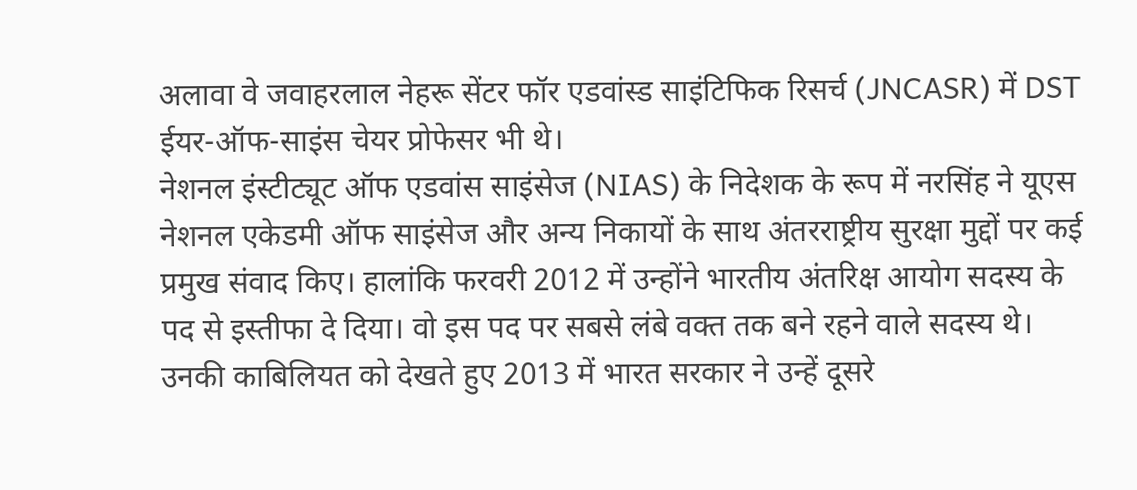अलावा वे जवाहरलाल नेहरू सेंटर फॉर एडवांस्ड साइंटिफिक रिसर्च (JNCASR) में DST ईयर-ऑफ-साइंस चेयर प्रोफेसर भी थे।
नेशनल इंस्टीट्यूट ऑफ एडवांस साइंसेज (NIAS) के निदेशक के रूप में नरसिंह ने यूएस नेशनल एकेडमी ऑफ साइंसेज और अन्य निकायों के साथ अंतरराष्ट्रीय सुरक्षा मुद्दों पर कई प्रमुख संवाद किए। हालांकि फरवरी 2012 में उन्होंने भारतीय अंतरिक्ष आयोग सदस्य के पद से इस्तीफा दे दिया। वो इस पद पर सबसे लंबे वक्त तक बने रहने वाले सदस्य थे। उनकी काबिलियत को देखते हुए 2013 में भारत सरकार ने उन्हें दूसरे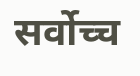सर्वोच्च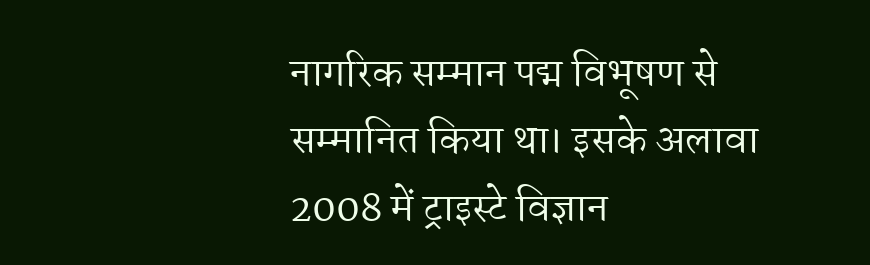नागरिक सम्मान पद्म विभूषण से सम्मानित किया था। इसके अलावा 2008 में ट्राइस्टे विज्ञान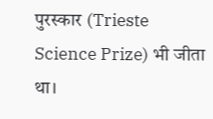पुरस्कार (Trieste Science Prize) भी जीता था।